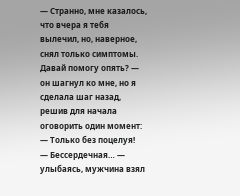— Странно, мне казалось, что вчера я тебя вылечил, но, наверное, снял только симптомы. Давай помогу опять? — он шагнул ко мне, но я сделала шаг назад, решив для начала оговорить один момент:
— Только без поцелуя!
— Бессердечная… — улыбаясь, мужчина взял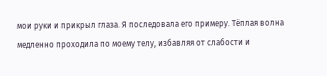мои руки и прикрыл глаза. Я последовала его примеру. Тёплая волна медленно проходила по моему телу, избавляя от слабости и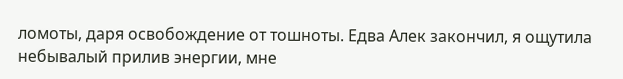ломоты, даря освобождение от тошноты. Едва Алек закончил, я ощутила небывалый прилив энергии, мне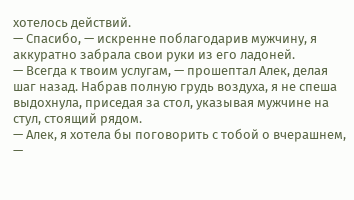хотелось действий.
— Спасибо, — искренне поблагодарив мужчину, я аккуратно забрала свои руки из его ладоней.
— Всегда к твоим услугам, — прошептал Алек, делая шаг назад. Набрав полную грудь воздуха, я не спеша выдохнула, приседая за стол, указывая мужчине на стул, стоящий рядом.
— Алек, я хотела бы поговорить с тобой о вчерашнем, —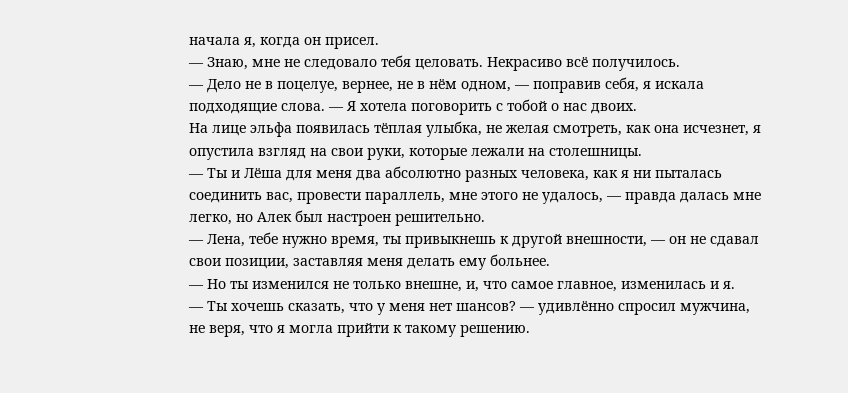начала я, когда он присел.
— Знаю, мне не следовало тебя целовать. Некрасиво всё получилось.
— Дело не в поцелуе, вернее, не в нём одном, — поправив себя, я искала подходящие слова. — Я хотела поговорить с тобой о нас двоих.
На лице эльфа появилась тёплая улыбка, не желая смотреть, как она исчезнет, я опустила взгляд на свои руки, которые лежали на столешницы.
— Ты и Лёша для меня два абсолютно разных человека, как я ни пыталась соединить вас, провести параллель, мне этого не удалось, — правда далась мне легко, но Алек был настроен решительно.
— Лена, тебе нужно время, ты привыкнешь к другой внешности, — он не сдавал свои позиции, заставляя меня делать ему больнее.
— Но ты изменился не только внешне, и, что самое главное, изменилась и я.
— Ты хочешь сказать, что у меня нет шансов? — удивлённо спросил мужчина, не веря, что я могла прийти к такому решению.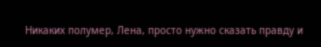Никаких полумер, Лена, просто нужно сказать правду и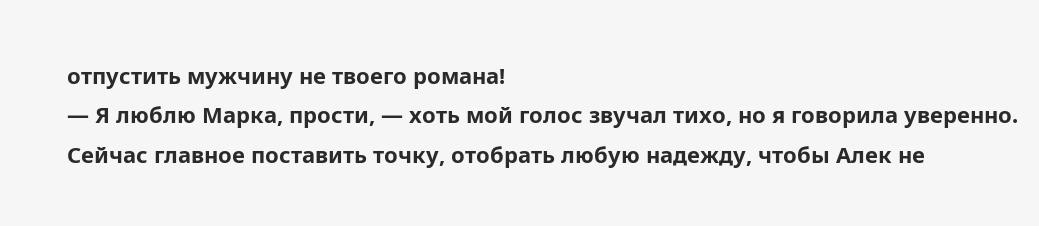отпустить мужчину не твоего романа!
— Я люблю Марка, прости, — хоть мой голос звучал тихо, но я говорила уверенно. Сейчас главное поставить точку, отобрать любую надежду, чтобы Алек не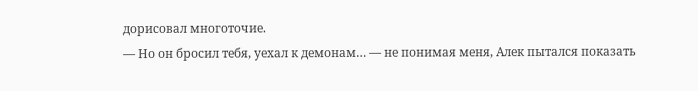дорисовал многоточие.
— Но он бросил тебя, уехал к демонам… — не понимая меня, Алек пытался показать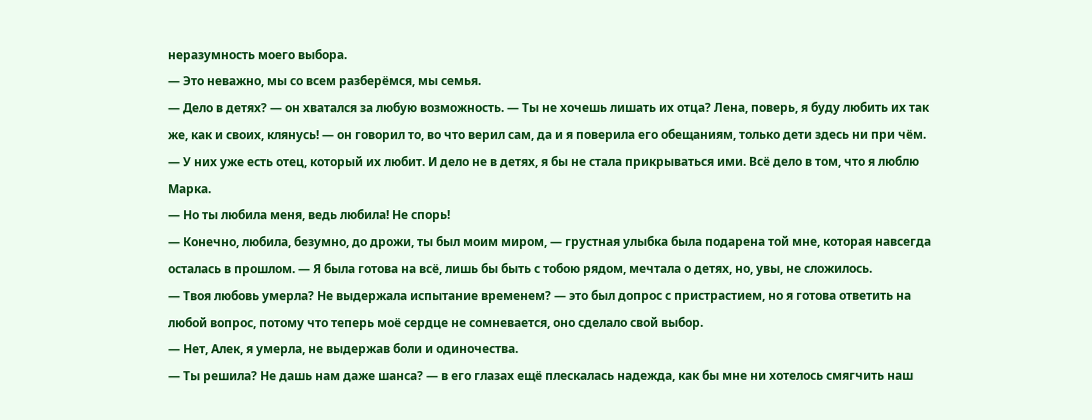неразумность моего выбора.
— Это неважно, мы со всем разберёмся, мы семья.
— Дело в детях? — он хватался за любую возможность. — Ты не хочешь лишать их отца? Лена, поверь, я буду любить их так же, как и своих, клянусь! — он говорил то, во что верил сам, да и я поверила его обещаниям, только дети здесь ни при чём.
— У них уже есть отец, который их любит. И дело не в детях, я бы не стала прикрываться ими. Всё дело в том, что я люблю Марка.
— Но ты любила меня, ведь любила! Не спорь!
— Конечно, любила, безумно, до дрожи, ты был моим миром, — грустная улыбка была подарена той мне, которая навсегда осталась в прошлом. — Я была готова на всё, лишь бы быть с тобою рядом, мечтала о детях, но, увы, не сложилось.
— Твоя любовь умерла? Не выдержала испытание временем? — это был допрос с пристрастием, но я готова ответить на любой вопрос, потому что теперь моё сердце не сомневается, оно сделало свой выбор.
— Нет, Алек, я умерла, не выдержав боли и одиночества.
— Ты решила? Не дашь нам даже шанса? — в его глазах ещё плескалась надежда, как бы мне ни хотелось смягчить наш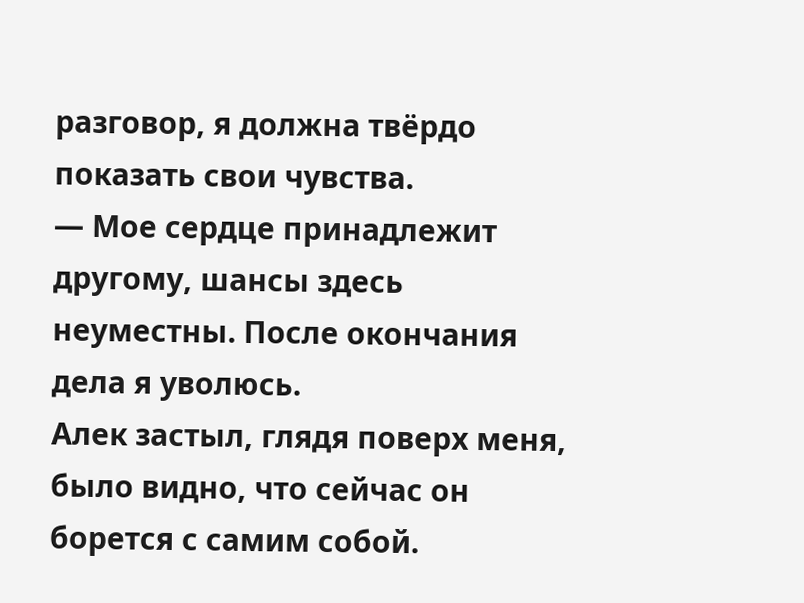разговор, я должна твёрдо показать свои чувства.
— Мое сердце принадлежит другому, шансы здесь неуместны. После окончания дела я уволюсь.
Алек застыл, глядя поверх меня, было видно, что сейчас он борется с самим собой.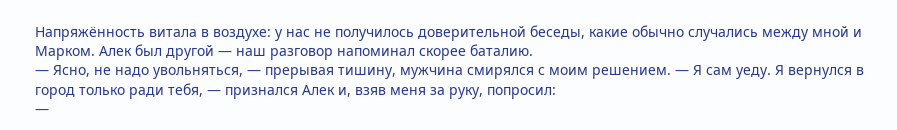Напряжённость витала в воздухе: у нас не получилось доверительной беседы, какие обычно случались между мной и Марком. Алек был другой — наш разговор напоминал скорее баталию.
— Ясно, не надо увольняться, — прерывая тишину, мужчина смирялся с моим решением. — Я сам уеду. Я вернулся в город только ради тебя, — признался Алек и, взяв меня за руку, попросил:
—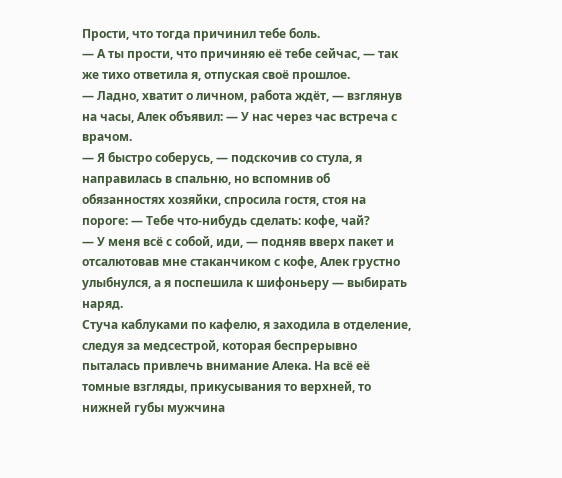Прости, что тогда причинил тебе боль.
— А ты прости, что причиняю её тебе сейчас, — так же тихо ответила я, отпуская своё прошлое.
— Ладно, хватит о личном, работа ждёт, — взглянув на часы, Алек объявил: — У нас через час встреча с врачом.
— Я быстро соберусь, — подскочив со стула, я направилась в спальню, но вспомнив об обязанностях хозяйки, спросила гостя, стоя на пороге: — Тебе что-нибудь сделать: кофе, чай?
— У меня всё с собой, иди, — подняв вверх пакет и отсалютовав мне стаканчиком с кофе, Алек грустно улыбнулся, а я поспешила к шифоньеру — выбирать наряд.
Стуча каблуками по кафелю, я заходила в отделение, следуя за медсестрой, которая беспрерывно пыталась привлечь внимание Алека. На всё её томные взгляды, прикусывания то верхней, то нижней губы мужчина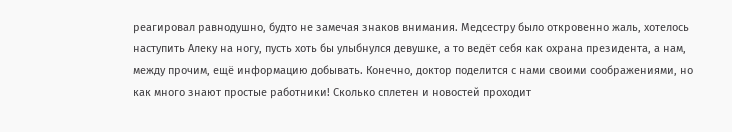реагировал равнодушно, будто не замечая знаков внимания. Медсестру было откровенно жаль, хотелось наступить Алеку на ногу, пусть хоть бы улыбнулся девушке, а то ведёт себя как охрана президента, а нам, между прочим, ещё информацию добывать. Конечно, доктор поделится с нами своими соображениями, но как много знают простые работники! Сколько сплетен и новостей проходит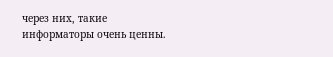через них, такие информаторы очень ценны.